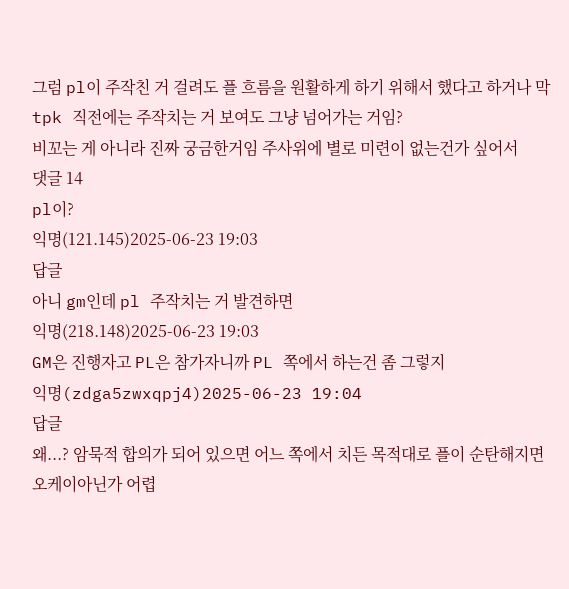그럼 pl이 주작친 거 걸려도 플 흐름을 원활하게 하기 위해서 했다고 하거나 막 tpk 직전에는 주작치는 거 보여도 그냥 넘어가는 거임?
비꼬는 게 아니라 진짜 궁금한거임 주사위에 별로 미련이 없는건가 싶어서
댓글 14
pl이?
익명(121.145)2025-06-23 19:03
답글
아니 gm인데 pl 주작치는 거 발견하면
익명(218.148)2025-06-23 19:03
GM은 진행자고 PL은 참가자니까 PL 쪽에서 하는건 좀 그렇지
익명(zdga5zwxqpj4)2025-06-23 19:04
답글
왜...? 암묵적 합의가 되어 있으면 어느 쪽에서 치든 목적대로 플이 순탄해지면 오케이아닌가 어렵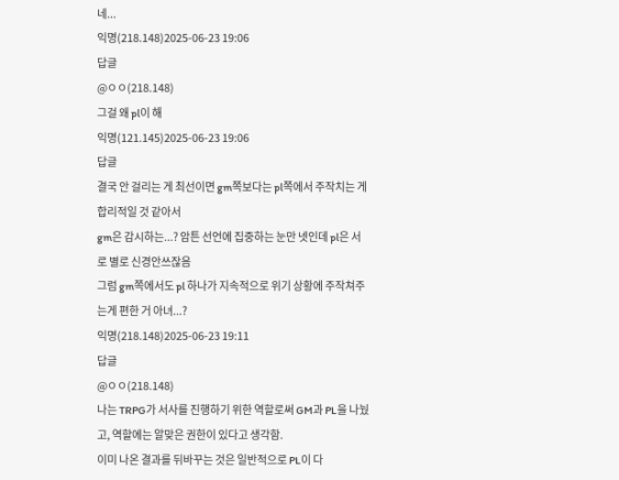네...
익명(218.148)2025-06-23 19:06
답글
@ㅇㅇ(218.148)
그걸 왜 pl이 해
익명(121.145)2025-06-23 19:06
답글
결국 안 걸리는 게 최선이면 gm쪽보다는 pl쪽에서 주작치는 게 합리적일 것 같아서
gm은 감시하는...? 암튼 선언에 집중하는 눈만 넷인데 pl은 서로 별로 신경안쓰잖음
그럼 gm쪽에서도 pl 하나가 지속적으로 위기 상황에 주작쳐주는게 편한 거 아녀...?
익명(218.148)2025-06-23 19:11
답글
@ㅇㅇ(218.148)
나는 TRPG가 서사를 진행하기 위한 역할로써 GM과 PL을 나눴고, 역할에는 알맞은 권한이 있다고 생각함.
이미 나온 결과를 뒤바꾸는 것은 일반적으로 PL이 다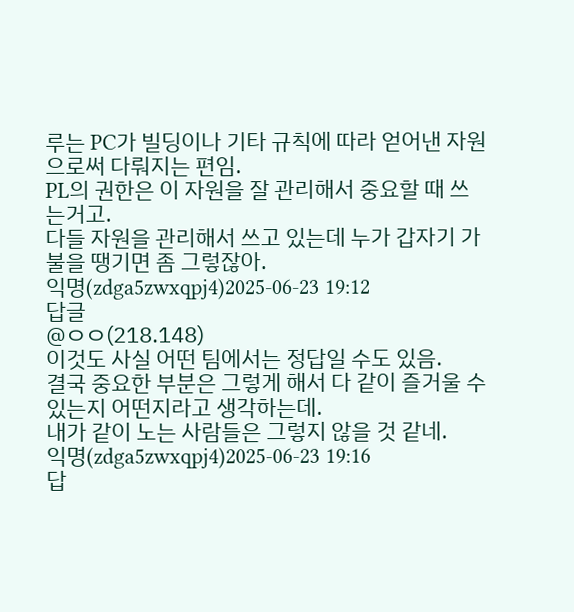루는 PC가 빌딩이나 기타 규칙에 따라 얻어낸 자원으로써 다뤄지는 편임.
PL의 권한은 이 자원을 잘 관리해서 중요할 때 쓰는거고.
다들 자원을 관리해서 쓰고 있는데 누가 갑자기 가불을 땡기면 좀 그렇잖아.
익명(zdga5zwxqpj4)2025-06-23 19:12
답글
@ㅇㅇ(218.148)
이것도 사실 어떤 팀에서는 정답일 수도 있음.
결국 중요한 부분은 그렇게 해서 다 같이 즐거울 수 있는지 어떤지라고 생각하는데.
내가 같이 노는 사람들은 그렇지 않을 것 같네.
익명(zdga5zwxqpj4)2025-06-23 19:16
답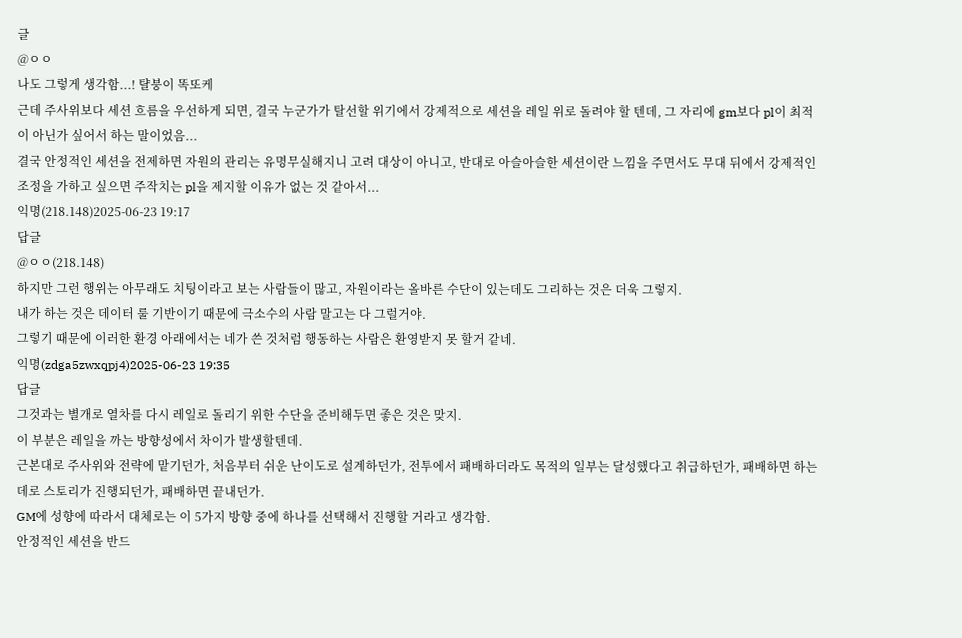글
@ㅇㅇ
나도 그렇게 생각함...! 턀붕이 똑또케
근데 주사위보다 세션 흐름을 우선하게 되면, 결국 누군가가 탈선할 위기에서 강제적으로 세션을 레일 위로 돌려야 할 텐데, 그 자리에 gm보다 pl이 최적이 아닌가 싶어서 하는 말이었음...
결국 안정적인 세션을 전제하면 자원의 관리는 유명무실해지니 고려 대상이 아니고, 반대로 아슬아슬한 세션이란 느낌을 주면서도 무대 뒤에서 강제적인 조정을 가하고 싶으면 주작치는 pl을 제지할 이유가 없는 것 같아서...
익명(218.148)2025-06-23 19:17
답글
@ㅇㅇ(218.148)
하지만 그런 행위는 아무래도 치팅이라고 보는 사람들이 많고, 자원이라는 올바른 수단이 있는데도 그리하는 것은 더욱 그렇지.
내가 하는 것은 데이터 룰 기반이기 때문에 극소수의 사람 말고는 다 그럴거야.
그렇기 때문에 이러한 환경 아래에서는 네가 쓴 것처럼 행동하는 사람은 환영받지 못 할거 같네.
익명(zdga5zwxqpj4)2025-06-23 19:35
답글
그것과는 별개로 열차를 다시 레일로 돌리기 위한 수단을 준비해두면 좋은 것은 맞지.
이 부분은 레일을 까는 방향성에서 차이가 발생할텐데.
근본대로 주사위와 전략에 맡기던가, 처음부터 쉬운 난이도로 설계하던가, 전투에서 패배하더라도 목적의 일부는 달성했다고 취급하던가, 패배하면 하는데로 스토리가 진행되던가, 패배하면 끝내던가.
GM에 성향에 따라서 대체로는 이 5가지 방향 중에 하나를 선택해서 진행할 거라고 생각함.
안정적인 세션을 반드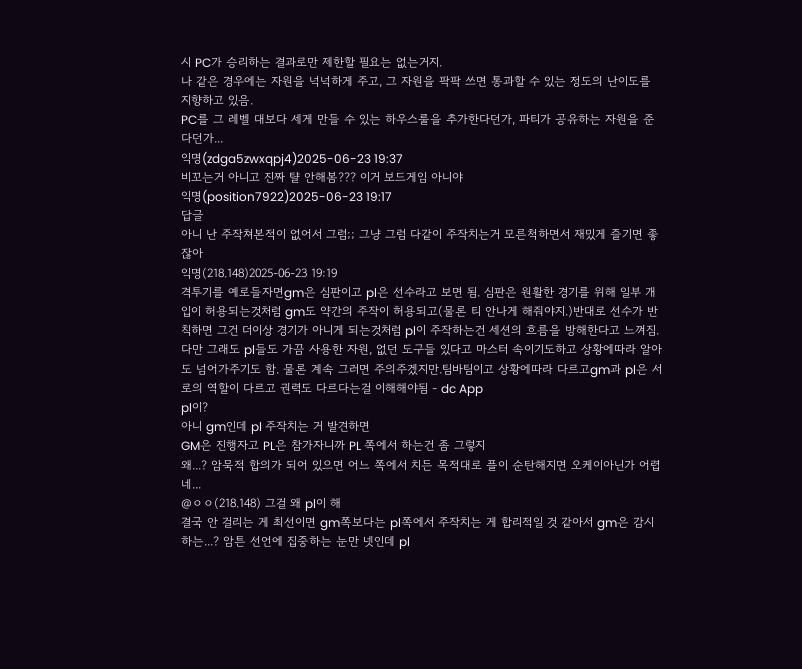시 PC가 승리하는 결과로만 제한할 필요는 없는거지.
나 같은 경우에는 자원을 넉넉하게 주고, 그 자원을 팍팍 쓰면 통과할 수 있는 정도의 난이도를 지향하고 있음.
PC를 그 레벨 대보다 세게 만들 수 있는 하우스룰을 추가한다던가, 파티가 공유하는 자원을 준다던가...
익명(zdga5zwxqpj4)2025-06-23 19:37
비꼬는거 아니고 진짜 턀 안해봄??? 이거 보드게임 아니야
익명(position7922)2025-06-23 19:17
답글
아니 난 주작쳐본적이 없어서 그럼;; 그냥 그럼 다같이 주작치는거 모른척하면서 재밌게 즐기면 좋잖아
익명(218.148)2025-06-23 19:19
격투기를 예로들자면gm은 심판이고 pl은 선수라고 보면 됨. 심판은 원활한 경기를 위해 일부 개입이 허용되는것처럼 gm도 약간의 주작이 허용되고(물론 티 안나게 해줘야지.)반대로 선수가 반칙하면 그건 더이상 경기가 아니게 되는것처럼 pl이 주작하는건 세션의 흐름을 방해한다고 느껴짐.다만 그래도 pl들도 가끔 사용한 자원, 없던 도구들 있다고 마스터 속이기도하고 상황에따라 알아도 넘어가주기도 함. 물론 계속 그러면 주의주겠지만.팀바팀이고 상황에따라 다르고gm과 pl은 서로의 역할이 다르고 권력도 다르다는걸 이해해야됨 - dc App
pl이?
아니 gm인데 pl 주작치는 거 발견하면
GM은 진행자고 PL은 참가자니까 PL 쪽에서 하는건 좀 그렇지
왜...? 암묵적 합의가 되어 있으면 어느 쪽에서 치든 목적대로 플이 순탄해지면 오케이아닌가 어렵네...
@ㅇㅇ(218.148) 그걸 왜 pl이 해
결국 안 걸리는 게 최선이면 gm쪽보다는 pl쪽에서 주작치는 게 합리적일 것 같아서 gm은 감시하는...? 암튼 선언에 집중하는 눈만 넷인데 pl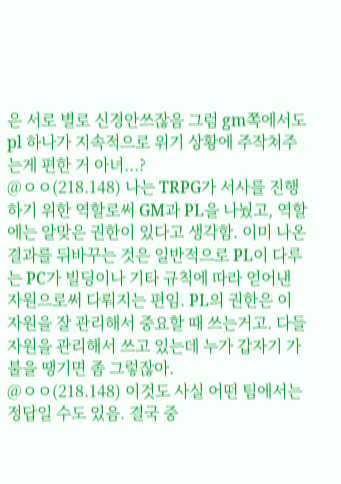은 서로 별로 신경안쓰잖음 그럼 gm쪽에서도 pl 하나가 지속적으로 위기 상황에 주작쳐주는게 편한 거 아녀...?
@ㅇㅇ(218.148) 나는 TRPG가 서사를 진행하기 위한 역할로써 GM과 PL을 나눴고, 역할에는 알맞은 권한이 있다고 생각함. 이미 나온 결과를 뒤바꾸는 것은 일반적으로 PL이 다루는 PC가 빌딩이나 기타 규칙에 따라 얻어낸 자원으로써 다뤄지는 편임. PL의 권한은 이 자원을 잘 관리해서 중요할 때 쓰는거고. 다들 자원을 관리해서 쓰고 있는데 누가 갑자기 가불을 땡기면 좀 그렇잖아.
@ㅇㅇ(218.148) 이것도 사실 어떤 팀에서는 정답일 수도 있음. 결국 중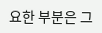요한 부분은 그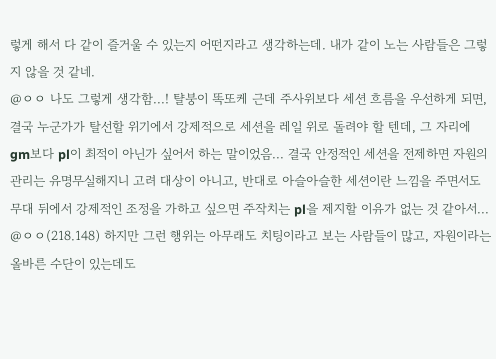렇게 해서 다 같이 즐거울 수 있는지 어떤지라고 생각하는데. 내가 같이 노는 사람들은 그렇지 않을 것 같네.
@ㅇㅇ 나도 그렇게 생각함...! 턀붕이 똑또케 근데 주사위보다 세션 흐름을 우선하게 되면, 결국 누군가가 탈선할 위기에서 강제적으로 세션을 레일 위로 돌려야 할 텐데, 그 자리에 gm보다 pl이 최적이 아닌가 싶어서 하는 말이었음... 결국 안정적인 세션을 전제하면 자원의 관리는 유명무실해지니 고려 대상이 아니고, 반대로 아슬아슬한 세션이란 느낌을 주면서도 무대 뒤에서 강제적인 조정을 가하고 싶으면 주작치는 pl을 제지할 이유가 없는 것 같아서...
@ㅇㅇ(218.148) 하지만 그런 행위는 아무래도 치팅이라고 보는 사람들이 많고, 자원이라는 올바른 수단이 있는데도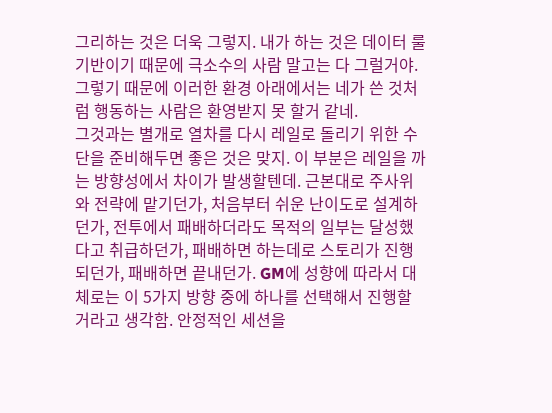그리하는 것은 더욱 그렇지. 내가 하는 것은 데이터 룰 기반이기 때문에 극소수의 사람 말고는 다 그럴거야. 그렇기 때문에 이러한 환경 아래에서는 네가 쓴 것처럼 행동하는 사람은 환영받지 못 할거 같네.
그것과는 별개로 열차를 다시 레일로 돌리기 위한 수단을 준비해두면 좋은 것은 맞지. 이 부분은 레일을 까는 방향성에서 차이가 발생할텐데. 근본대로 주사위와 전략에 맡기던가, 처음부터 쉬운 난이도로 설계하던가, 전투에서 패배하더라도 목적의 일부는 달성했다고 취급하던가, 패배하면 하는데로 스토리가 진행되던가, 패배하면 끝내던가. GM에 성향에 따라서 대체로는 이 5가지 방향 중에 하나를 선택해서 진행할 거라고 생각함. 안정적인 세션을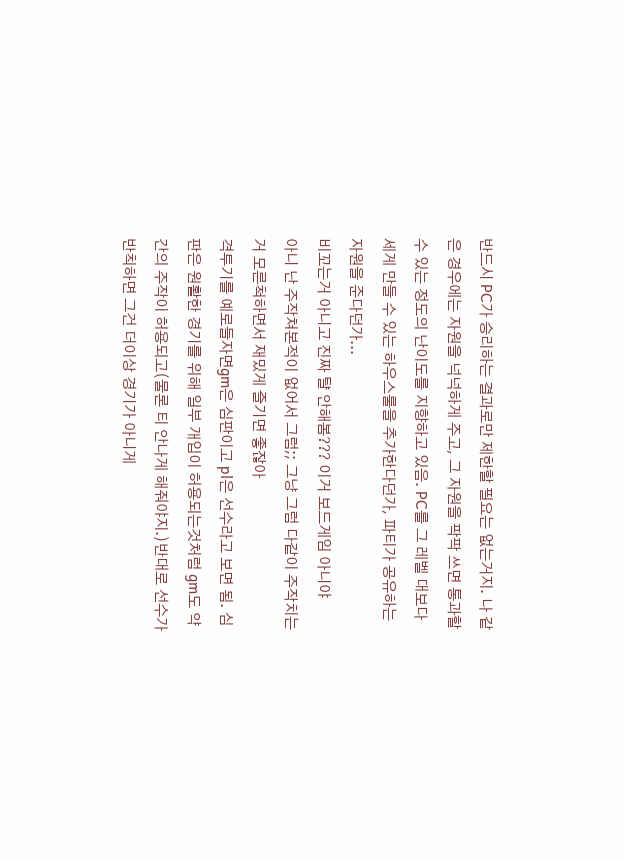반드시 PC가 승리하는 결과로만 제한할 필요는 없는거지. 나 같은 경우에는 자원을 넉넉하게 주고, 그 자원을 팍팍 쓰면 통과할 수 있는 정도의 난이도를 지향하고 있음. PC를 그 레벨 대보다 세게 만들 수 있는 하우스룰을 추가한다던가, 파티가 공유하는 자원을 준다던가...
비꼬는거 아니고 진짜 턀 안해봄??? 이거 보드게임 아니야
아니 난 주작쳐본적이 없어서 그럼;; 그냥 그럼 다같이 주작치는거 모른척하면서 재밌게 즐기면 좋잖아
격투기를 예로들자면gm은 심판이고 pl은 선수라고 보면 됨. 심판은 원활한 경기를 위해 일부 개입이 허용되는것처럼 gm도 약간의 주작이 허용되고(물론 티 안나게 해줘야지.)반대로 선수가 반칙하면 그건 더이상 경기가 아니게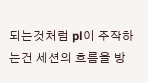되는것처럼 pl이 주작하는건 세션의 흐름을 방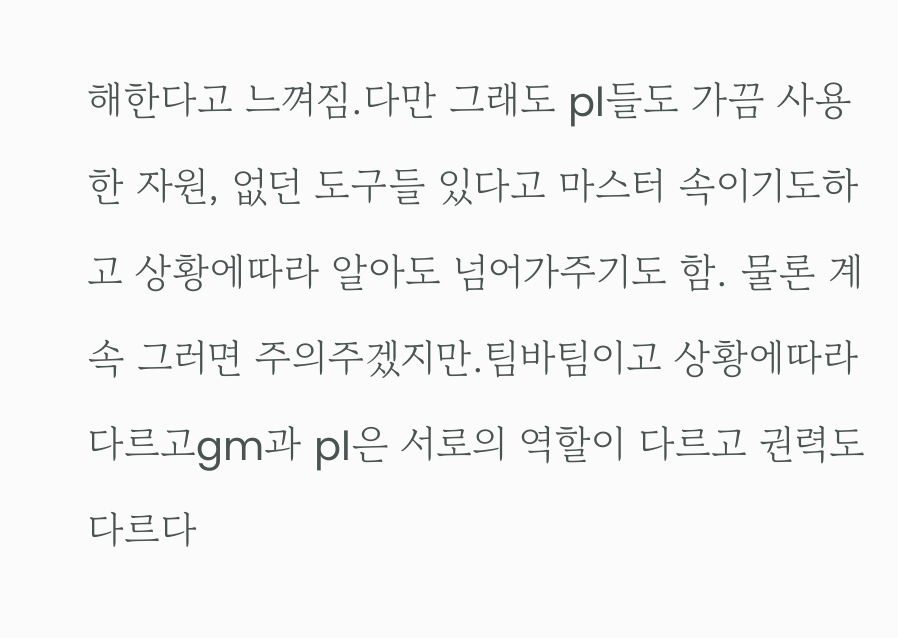해한다고 느껴짐.다만 그래도 pl들도 가끔 사용한 자원, 없던 도구들 있다고 마스터 속이기도하고 상황에따라 알아도 넘어가주기도 함. 물론 계속 그러면 주의주겠지만.팀바팀이고 상황에따라 다르고gm과 pl은 서로의 역할이 다르고 권력도 다르다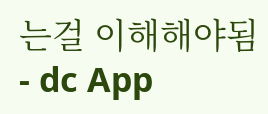는걸 이해해야됨 - dc App